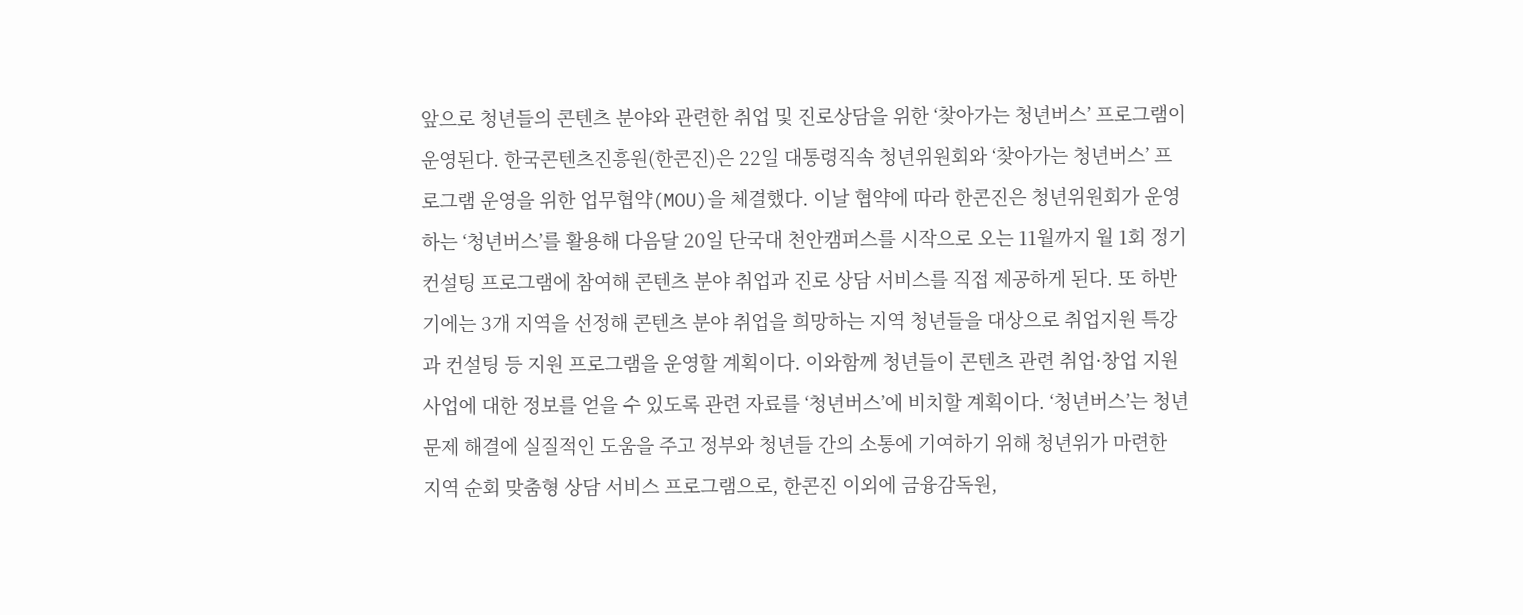앞으로 청년들의 콘텐츠 분야와 관련한 취업 및 진로상담을 위한 ‘찾아가는 청년버스’ 프로그램이 운영된다. 한국콘텐츠진흥원(한콘진)은 22일 대통령직속 청년위원회와 ‘찾아가는 청년버스’ 프로그램 운영을 위한 업무협약(MOU)을 체결했다. 이날 협약에 따라 한콘진은 청년위원회가 운영하는 ‘청년버스’를 활용해 다음달 20일 단국대 천안캠퍼스를 시작으로 오는 11월까지 월 1회 정기 컨설팅 프로그램에 참여해 콘텐츠 분야 취업과 진로 상담 서비스를 직접 제공하게 된다. 또 하반기에는 3개 지역을 선정해 콘텐츠 분야 취업을 희망하는 지역 청년들을 대상으로 취업지원 특강과 컨설팅 등 지원 프로그램을 운영할 계획이다. 이와함께 청년들이 콘텐츠 관련 취업·창업 지원사업에 대한 정보를 얻을 수 있도록 관련 자료를 ‘청년버스’에 비치할 계획이다. ‘청년버스’는 청년 문제 해결에 실질적인 도움을 주고 정부와 청년들 간의 소통에 기여하기 위해 청년위가 마련한 지역 순회 맞춤형 상담 서비스 프로그램으로, 한콘진 이외에 금융감독원,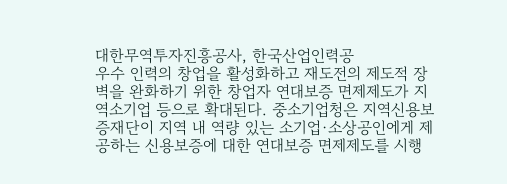대한무역투자진흥공사, 한국산업인력공
우수 인력의 창업을 활성화하고 재도전의 제도적 장벽을 완화하기 위한 창업자 연대보증 면제제도가 지역소기업 등으로 확대된다. 중소기업청은 지역신용보증재단이 지역 내 역량 있는 소기업·소상공인에게 제공하는 신용보증에 대한 연대보증 면제제도를 시행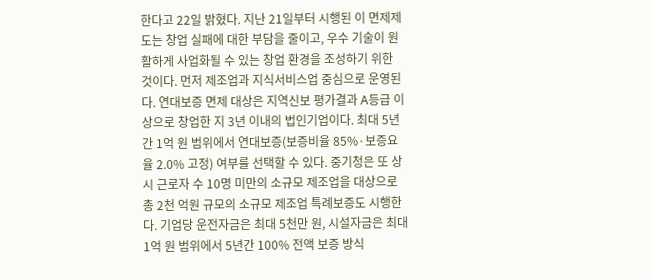한다고 22일 밝혔다. 지난 21일부터 시행된 이 면제제도는 창업 실패에 대한 부담을 줄이고, 우수 기술이 원활하게 사업화될 수 있는 창업 환경을 조성하기 위한 것이다. 먼저 제조업과 지식서비스업 중심으로 운영된다. 연대보증 면제 대상은 지역신보 평가결과 A등급 이상으로 창업한 지 3년 이내의 법인기업이다. 최대 5년간 1억 원 범위에서 연대보증(보증비율 85%·보증요율 2.0% 고정) 여부를 선택할 수 있다. 중기청은 또 상시 근로자 수 10명 미만의 소규모 제조업을 대상으로 총 2천 억원 규모의 소규모 제조업 특례보증도 시행한다. 기업당 운전자금은 최대 5천만 원, 시설자금은 최대 1억 원 범위에서 5년간 100% 전액 보증 방식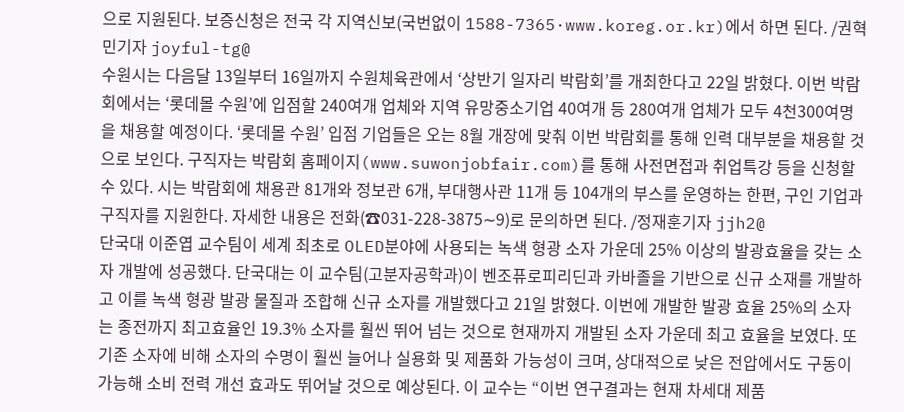으로 지원된다. 보증신청은 전국 각 지역신보(국번없이 1588-7365·www.koreg.or.kr)에서 하면 된다. /권혁민기자 joyful-tg@
수원시는 다음달 13일부터 16일까지 수원체육관에서 ‘상반기 일자리 박람회’를 개최한다고 22일 밝혔다. 이번 박람회에서는 ‘롯데몰 수원’에 입점할 240여개 업체와 지역 유망중소기업 40여개 등 280여개 업체가 모두 4천300여명을 채용할 예정이다. ‘롯데몰 수원’ 입점 기업들은 오는 8월 개장에 맞춰 이번 박람회를 통해 인력 대부분을 채용할 것으로 보인다. 구직자는 박람회 홈페이지(www.suwonjobfair.com)를 통해 사전면접과 취업특강 등을 신청할 수 있다. 시는 박람회에 채용관 81개와 정보관 6개, 부대행사관 11개 등 104개의 부스를 운영하는 한편, 구인 기업과 구직자를 지원한다. 자세한 내용은 전화(☎031-228-3875∼9)로 문의하면 된다. /정재훈기자 jjh2@
단국대 이준엽 교수팀이 세계 최초로 OLED분야에 사용되는 녹색 형광 소자 가운데 25% 이상의 발광효율을 갖는 소자 개발에 성공했다. 단국대는 이 교수팀(고분자공학과)이 벤조퓨로피리딘과 카바졸을 기반으로 신규 소재를 개발하고 이를 녹색 형광 발광 물질과 조합해 신규 소자를 개발했다고 21일 밝혔다. 이번에 개발한 발광 효율 25%의 소자는 종전까지 최고효율인 19.3% 소자를 훨씬 뛰어 넘는 것으로 현재까지 개발된 소자 가운데 최고 효율을 보였다. 또 기존 소자에 비해 소자의 수명이 훨씬 늘어나 실용화 및 제품화 가능성이 크며, 상대적으로 낮은 전압에서도 구동이 가능해 소비 전력 개선 효과도 뛰어날 것으로 예상된다. 이 교수는 “이번 연구결과는 현재 차세대 제품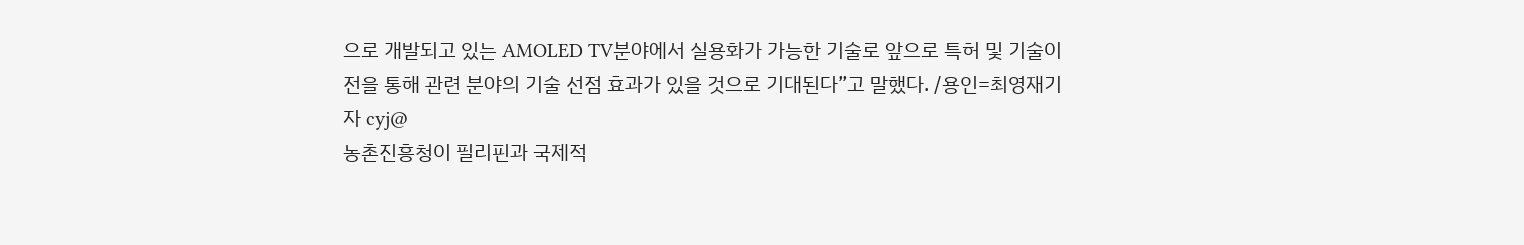으로 개발되고 있는 AMOLED TV분야에서 실용화가 가능한 기술로 앞으로 특허 및 기술이전을 통해 관련 분야의 기술 선점 효과가 있을 것으로 기대된다”고 말했다. /용인=최영재기자 cyj@
농촌진흥청이 필리핀과 국제적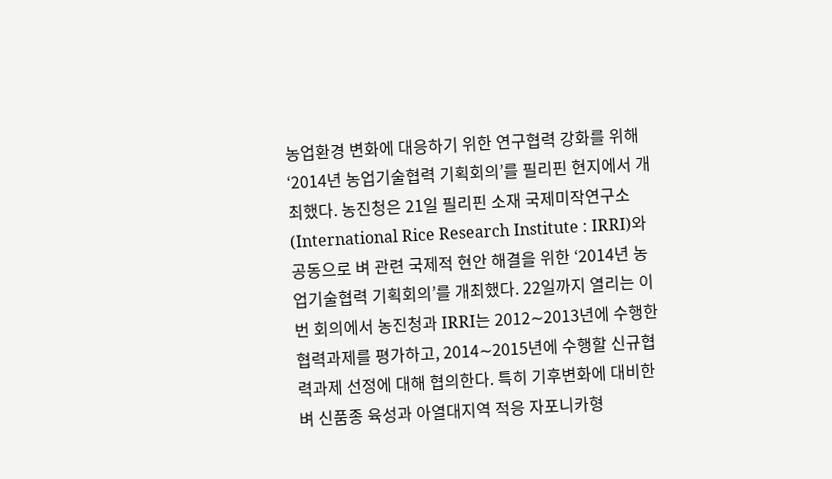농업환경 변화에 대응하기 위한 연구협력 강화를 위해 ‘2014년 농업기술협력 기획회의’를 필리핀 현지에서 개최했다. 농진청은 21일 필리핀 소재 국제미작연구소(International Rice Research Institute : IRRI)와 공동으로 벼 관련 국제적 현안 해결을 위한 ‘2014년 농업기술협력 기획회의’를 개최했다. 22일까지 열리는 이번 회의에서 농진청과 IRRI는 2012∼2013년에 수행한 협력과제를 평가하고, 2014∼2015년에 수행할 신규협력과제 선정에 대해 협의한다. 특히 기후변화에 대비한 벼 신품종 육성과 아열대지역 적응 자포니카형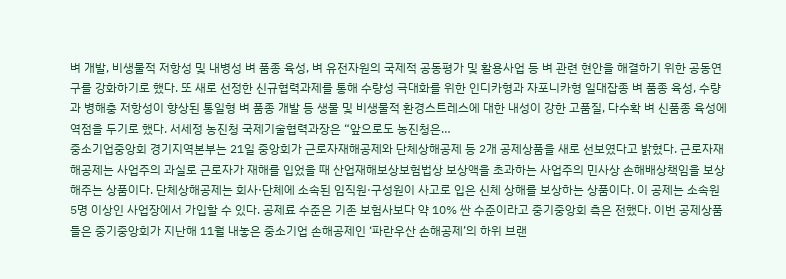벼 개발, 비생물적 저항성 및 내병성 벼 품종 육성, 벼 유전자원의 국제적 공동평가 및 활용사업 등 벼 관련 현안을 해결하기 위한 공동연구를 강화하기로 했다. 또 새로 선정한 신규협력과제를 통해 수량성 극대화를 위한 인디카형과 자포니카형 일대잡종 벼 품종 육성, 수량과 병해충 저항성이 향상된 통일형 벼 품종 개발 등 생물 및 비생물적 환경스트레스에 대한 내성이 강한 고품질, 다수확 벼 신품종 육성에 역점을 두기로 했다. 서세정 농진청 국제기술협력과장은 “앞으로도 농진청은…
중소기업중앙회 경기지역본부는 21일 중앙회가 근로자재해공제와 단체상해공제 등 2개 공제상품을 새로 선보였다고 밝혔다. 근로자재해공제는 사업주의 과실로 근로자가 재해를 입었을 때 산업재해보상보험법상 보상액을 초과하는 사업주의 민사상 손해배상책임을 보상해주는 상품이다. 단체상해공제는 회사·단체에 소속된 임직원·구성원이 사고로 입은 신체 상해를 보상하는 상품이다. 이 공제는 소속원 5명 이상인 사업장에서 가입할 수 있다. 공제료 수준은 기존 보험사보다 약 10% 싼 수준이라고 중기중앙회 측은 전했다. 이번 공제상품들은 중기중앙회가 지난해 11월 내놓은 중소기업 손해공제인 ‘파란우산 손해공제’의 하위 브랜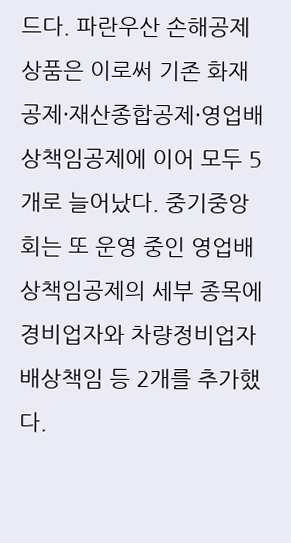드다. 파란우산 손해공제 상품은 이로써 기존 화재공제·재산종합공제·영업배상책임공제에 이어 모두 5개로 늘어났다. 중기중앙회는 또 운영 중인 영업배상책임공제의 세부 종목에 경비업자와 차량정비업자 배상책임 등 2개를 추가했다.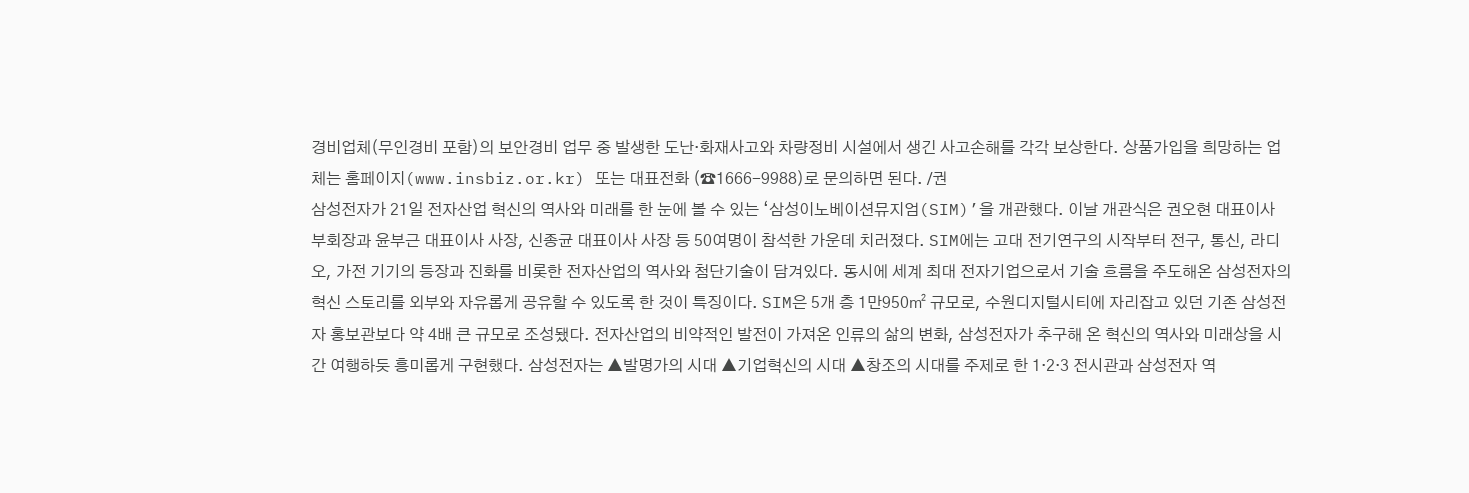경비업체(무인경비 포함)의 보안경비 업무 중 발생한 도난·화재사고와 차량정비 시설에서 생긴 사고손해를 각각 보상한다. 상품가입을 희망하는 업체는 홈페이지(www.insbiz.or.kr) 또는 대표전화 (☎1666-9988)로 문의하면 된다. /권
삼성전자가 21일 전자산업 혁신의 역사와 미래를 한 눈에 볼 수 있는 ‘삼성이노베이션뮤지엄(SIM)’을 개관했다. 이날 개관식은 권오현 대표이사 부회장과 윤부근 대표이사 사장, 신종균 대표이사 사장 등 50여명이 참석한 가운데 치러졌다. SIM에는 고대 전기연구의 시작부터 전구, 통신, 라디오, 가전 기기의 등장과 진화를 비롯한 전자산업의 역사와 첨단기술이 담겨있다. 동시에 세계 최대 전자기업으로서 기술 흐름을 주도해온 삼성전자의 혁신 스토리를 외부와 자유롭게 공유할 수 있도록 한 것이 특징이다. SIM은 5개 층 1만950㎡ 규모로, 수원디지털시티에 자리잡고 있던 기존 삼성전자 홍보관보다 약 4배 큰 규모로 조성됐다. 전자산업의 비약적인 발전이 가져온 인류의 삶의 변화, 삼성전자가 추구해 온 혁신의 역사와 미래상을 시간 여행하듯 흥미롭게 구현했다. 삼성전자는 ▲발명가의 시대 ▲기업혁신의 시대 ▲창조의 시대를 주제로 한 1·2·3 전시관과 삼성전자 역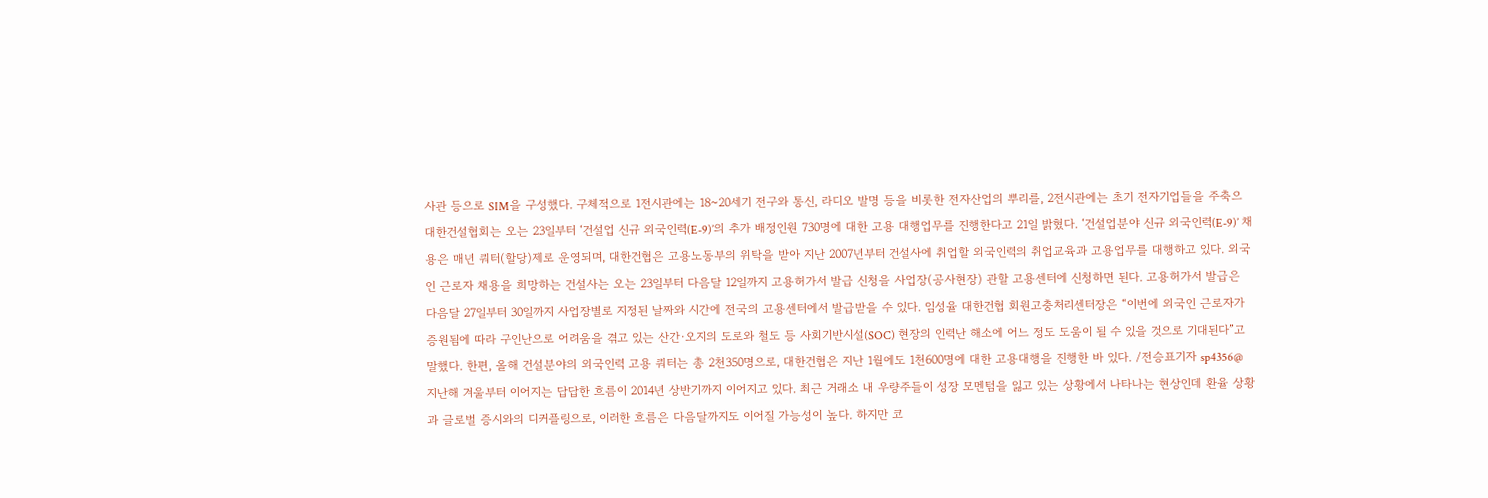사관 등으로 SIM을 구성했다. 구체적으로 1전시관에는 18~20세기 전구와 통신, 라디오 발명 등을 비롯한 전자산업의 뿌리를, 2전시관에는 초기 전자기업들을 주축으
대한건설협회는 오는 23일부터 ‘건설업 신규 외국인력(E-9)’의 추가 배정인원 730명에 대한 고용 대행업무를 진행한다고 21일 밝혔다. ‘건설업분야 신규 외국인력(E-9)’ 채용은 매년 쿼터(할당)제로 운영되며, 대한건협은 고용노동부의 위탁을 받아 지난 2007년부터 건설사에 취업할 외국인력의 취업교육과 고용업무를 대행하고 있다. 외국인 근로자 채용을 희망하는 건설사는 오는 23일부터 다음달 12일까지 고용허가서 발급 신청을 사업장(공사현장) 관할 고용센터에 신청하면 된다. 고용허가서 발급은 다음달 27일부터 30일까지 사업장별로 지정된 날짜와 시간에 전국의 고용센터에서 발급받을 수 있다. 임성율 대한건협 회원고충처리센터장은 “이번에 외국인 근로자가 증원됨에 따라 구인난으로 어려움을 겪고 있는 산간·오지의 도로와 철도 등 사회기반시설(SOC) 현장의 인력난 해소에 어느 정도 도움이 될 수 있을 것으로 기대된다”고 말했다. 한편, 올해 건설분야의 외국인력 고용 쿼터는 총 2천350명으로, 대한건협은 지난 1월에도 1천600명에 대한 고용대행을 진행한 바 있다. /전승표기자 sp4356@
지난해 겨울부터 이어지는 답답한 흐름이 2014년 상반기까지 이어지고 있다. 최근 거래소 내 우량주들이 성장 모멘텀을 잃고 있는 상황에서 나타나는 현상인데 환율 상황과 글로벌 증시와의 디커플링으로, 이러한 흐름은 다음달까지도 이어질 가능성이 높다. 하지만 코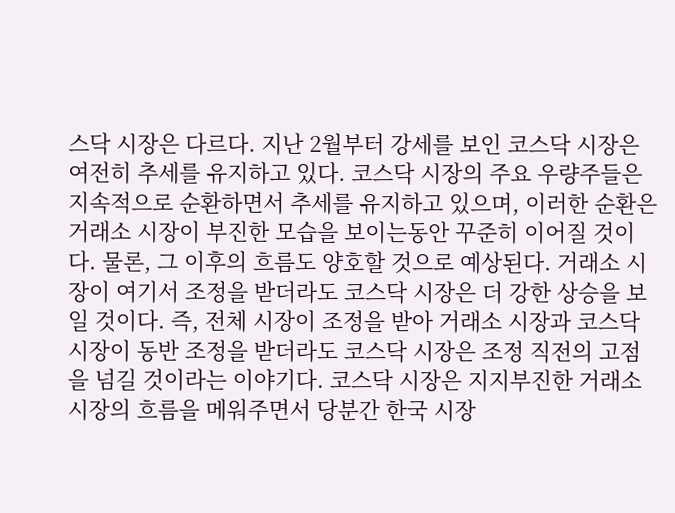스닥 시장은 다르다. 지난 2월부터 강세를 보인 코스닥 시장은 여전히 추세를 유지하고 있다. 코스닥 시장의 주요 우량주들은 지속적으로 순환하면서 추세를 유지하고 있으며, 이러한 순환은 거래소 시장이 부진한 모습을 보이는동안 꾸준히 이어질 것이다. 물론, 그 이후의 흐름도 양호할 것으로 예상된다. 거래소 시장이 여기서 조정을 받더라도 코스닥 시장은 더 강한 상승을 보일 것이다. 즉, 전체 시장이 조정을 받아 거래소 시장과 코스닥 시장이 동반 조정을 받더라도 코스닥 시장은 조정 직전의 고점을 넘길 것이라는 이야기다. 코스닥 시장은 지지부진한 거래소 시장의 흐름을 메워주면서 당분간 한국 시장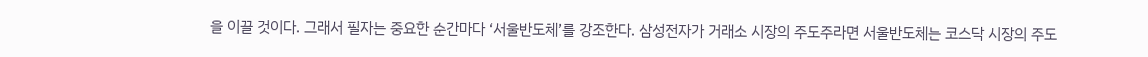을 이끌 것이다. 그래서 필자는 중요한 순간마다 ‘서울반도체’를 강조한다. 삼성전자가 거래소 시장의 주도주라면 서울반도체는 코스닥 시장의 주도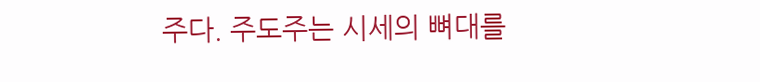주다. 주도주는 시세의 뼈대를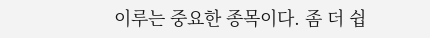이루는 중요한 종목이다. 좀 더 쉽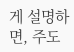게 설명하면, 주도